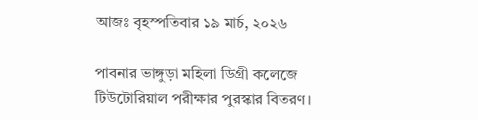আজঃ বৃহস্পতিবার ১৯ মার্চ, ২০২৬

পাবনার ভাঙ্গুড়া মহিলা ডিগ্রী কলেজে টিউটোরিয়াল পরীক্ষার পুরস্কার বিতরণ।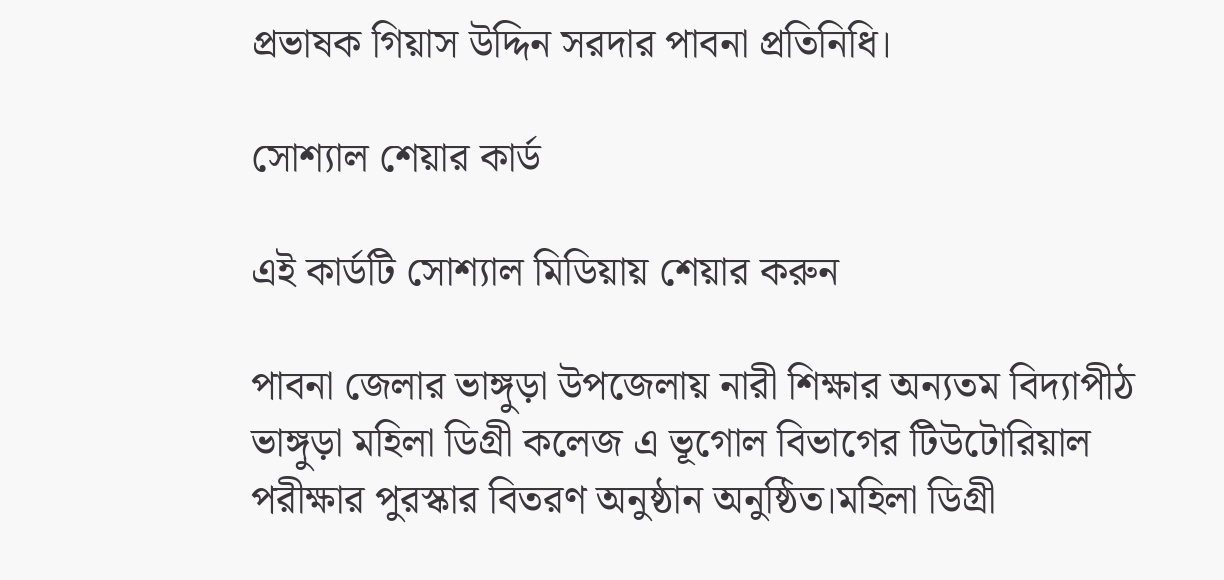প্রভাষক গিয়াস উদ্দিন সরদার পাবনা প্রতিনিধি।

সোশ্যাল শেয়ার কার্ড

এই কার্ডটি সোশ্যাল মিডিয়ায় শেয়ার করুন

পাবনা জেলার ভাঙ্গুড়া উপজেলায় নারী শিক্ষার অন্যতম বিদ্যাপীঠ ভাঙ্গুড়া মহিলা ডিগ্রী কলেজ এ ভূগোল বিভাগের টিউটোরিয়াল পরীক্ষার পুরস্কার বিতরণ অনুষ্ঠান অনুষ্ঠিত।মহিলা ডিগ্রী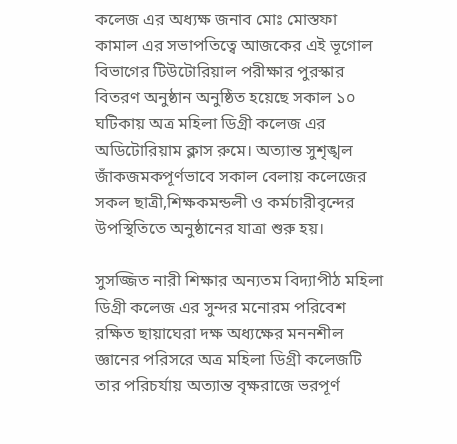কলেজ এর অধ্যক্ষ জনাব মোঃ মোস্তফা কামাল এর সভাপতিত্বে আজকের এই ভূগোল বিভাগের টিউটোরিয়াল পরীক্ষার পুরস্কার বিতরণ অনুষ্ঠান অনুষ্ঠিত হয়েছে সকাল ১০ ঘটিকায় অত্র মহিলা ডিগ্রী কলেজ এর অডিটোরিয়াম ক্লাস রুমে। অত্যান্ত সুশৃঙ্খল জাঁকজমকপূর্ণভাবে সকাল বেলায় কলেজের সকল ছাত্রী,শিক্ষকমন্ডলী ও কর্মচারীবৃন্দের উপস্থিতিতে অনুষ্ঠানের যাত্রা শুরু হয়।

সুসজ্জিত নারী শিক্ষার অন্যতম বিদ্যাপীঠ মহিলা ডিগ্রী কলেজ এর সুন্দর মনোরম পরিবেশ রক্ষিত ছায়াঘেরা দক্ষ অধ্যক্ষের মননশীল জ্ঞানের পরিসরে অত্র মহিলা ডিগ্রী কলেজটি তার পরিচর্যায় অত্যান্ত বৃক্ষরাজে ভরপূর্ণ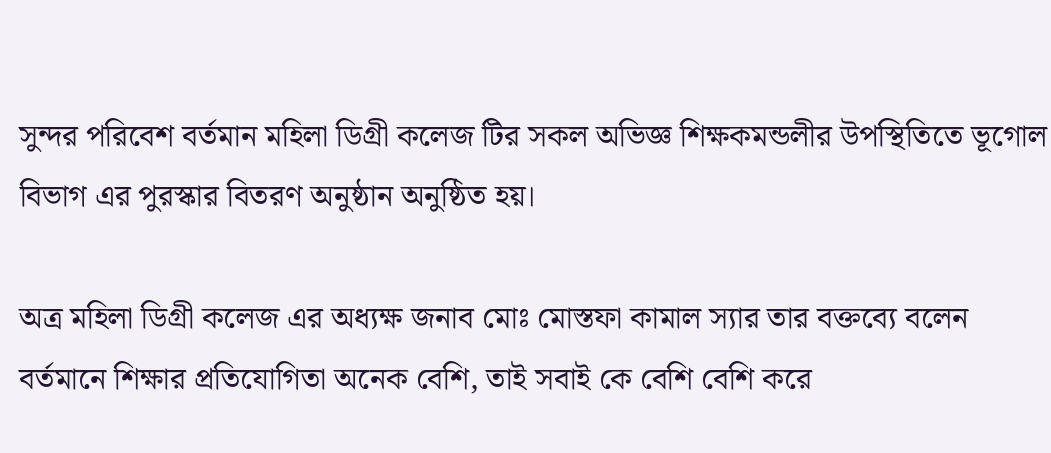সুন্দর পরিবেশ বর্তমান মহিলা ডিগ্রী কলেজ টির সকল অভিজ্ঞ শিক্ষকমন্ডলীর উপস্থিতিতে ভূগোল বিভাগ এর পুরস্কার বিতরণ অনুষ্ঠান অনুষ্ঠিত হয়।

অত্র মহিলা ডিগ্রী কলেজ এর অধ্যক্ষ জনাব মোঃ মোস্তফা কামাল স্যার তার বক্তব্যে বলেন বর্তমানে শিক্ষার প্রতিযোগিতা অনেক বেশি, তাই সবাই কে বেশি বেশি করে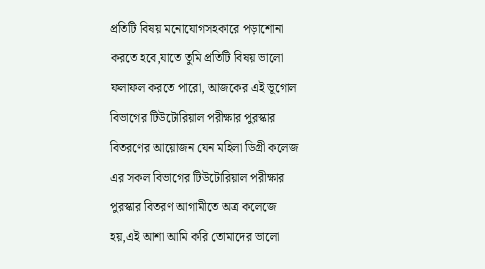প্রতিটি বিষয় মনোযোগসহকারে পড়াশোনা করতে হবে,যাতে তুমি প্রতিটি বিষয় ভালো ফলাফল করতে পারো, আজকের এই ভূগোল বিভাগের টিউটোরিয়াল পরীক্ষার পুরস্কার বিতরণের আয়োজন যেন মহিলা ডিগ্রী কলেজ এর সকল বিভাগের টিউটোরিয়াল পরীক্ষার পুরস্কার বিতরণ আগামীতে অত্র কলেজে হয়,এই আশা আমি করি তোমাদের ভালো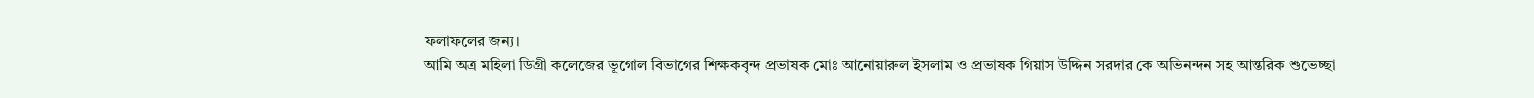ফলাফলের জন্য।
আমি অত্র মহিলা ডিগ্রী কলেজের ভূগোল বিভাগের শিক্ষকবৃন্দ প্রভাষক মোঃ আনোয়ারুল ইসলাম ও প্রভাষক গিয়াস উদ্দিন সরদার কে অভিনন্দন সহ আন্তরিক শুভেচ্ছা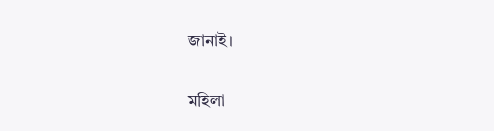জানাই।

মহিলা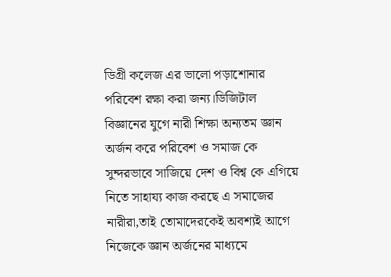ডিগ্রী কলেজ এর ভালো পড়াশোনার পরিবেশ রক্ষা করা জন্য।ডিজিটাল বিজ্ঞানের যুগে নারী শিক্ষা অন্যতম জ্ঞান অর্জন করে পরিবেশ ও সমাজ কে সুন্দরভাবে সাজিয়ে দেশ ও বিশ্ব কে এগিয়ে নিতে সাহায্য কাজ করছে এ সমাজের নারীরা,তাই তোমাদেরকেই অবশ্যই আগে নিজেকে জ্ঞান অর্জনের মাধ্যমে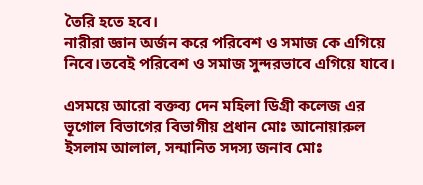তৈরি হতে হবে।
নারীরা জ্ঞান অর্জন করে পরিবেশ ও সমাজ কে এগিয়ে নিবে।তবেই পরিবেশ ও সমাজ সুন্দরভাবে এগিয়ে যাবে।

এসময়ে আরো বক্তব্য দেন মহিলা ডিগ্রী কলেজ এর ভূগোল বিভাগের বিভাগীয় প্রধান মোঃ আনোয়ারুল ইসলাম আলাল, সন্মানিত সদস্য জনাব মোঃ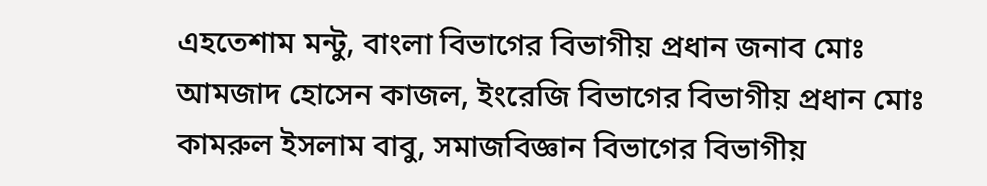এহতেশাম মন্টু, বাংলা বিভাগের বিভাগীয় প্রধান জনাব মোঃ আমজাদ হোসেন কাজল, ইংরেজি বিভাগের বিভাগীয় প্রধান মোঃ কামরুল ইসলাম বাবু, সমাজবিজ্ঞান বিভাগের বিভাগীয়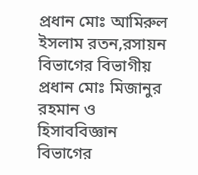প্রধান মোঃ আমিরুল ইসলাম রতন,রসায়ন বিভাগের বিভাগীয় প্রধান মোঃ মিজানুর রহমান ও হিসাববিজ্ঞান বিভাগের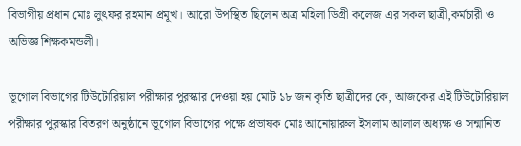বিভাগীয় প্রধান মোঃ লুৎফর রহমান প্রমূখ। আরো উপস্থিত ছিলেন অত্র মহিলা ডিগ্রী কলেজ এর সকল ছাত্রী,কর্মচারী ও অভিজ্ঞ শিক্ষকমন্ডলী।

ভূগোল বিভাগের টিউটোরিয়াল পরীক্ষার পুরস্কার দেওয়া হয় মোট ১৮ জন কৃতি ছাত্রীদের কে, আজকের এই টিউটোরিয়াল পরীক্ষার পুরস্কার বিতরণ অনুষ্ঠানে ভূগোল বিভাগের পক্ষে প্রভাষক মোঃ আনোয়ারুল ইসলাম আলাল অধ্যক্ষ ও সন্মানিত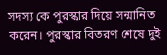সদস্য কে পুরস্কার দিয়ে সন্মানিত করেন। পুরস্কার বিতরণ শেষে দুই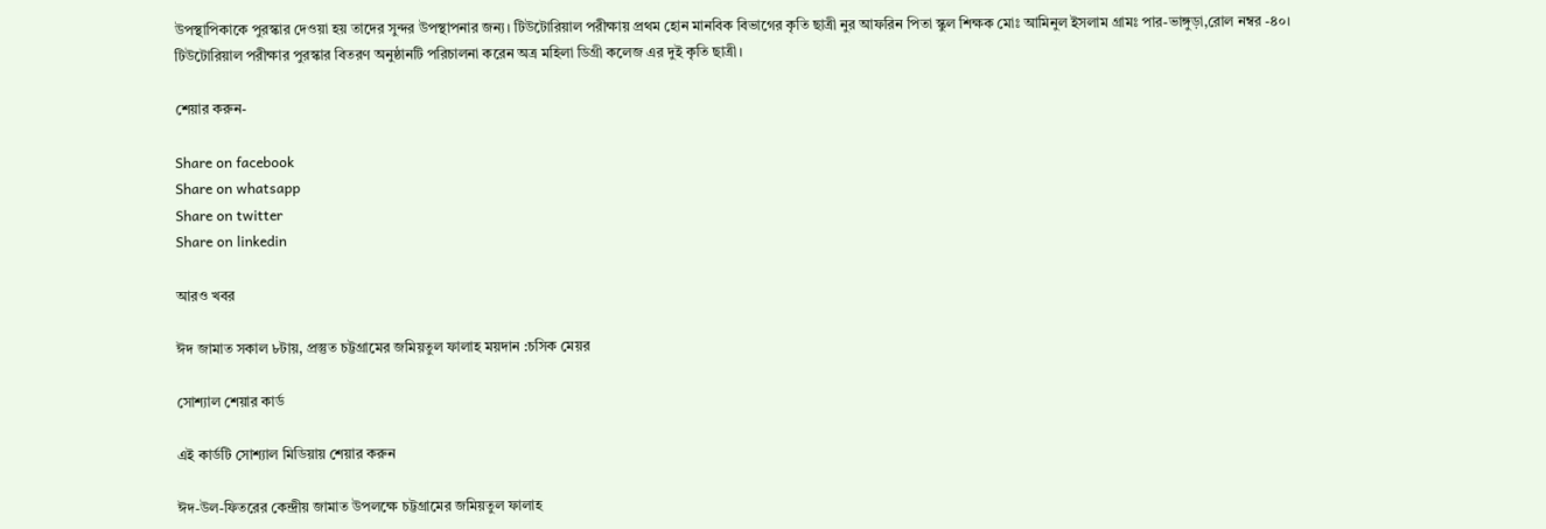উপস্থাপিকাকে পুরস্কার দেওয়া হয় তাদের সুন্দর উপস্থাপনার জন্য। টিউটোরিয়াল পরীক্ষায় প্রথম হোন মানবিক বিভাগের কৃতি ছাত্রী নুর আফরিন পিতা স্কুল শিক্ষক মোঃ আমিনুল ইসলাম গ্রামঃ পার-ভাঙ্গুড়া,রোল নম্বর -৪০।
টিউটোরিয়াল পরীক্ষার পুরস্কার বিতরণ অনুষ্ঠানটি পরিচালনা করেন অত্র মহিলা ডিগ্রী কলেজ এর দুই কৃতি ছাত্রী।

শেয়ার করুন-

Share on facebook
Share on whatsapp
Share on twitter
Share on linkedin

আরও খবর

ঈদ জামাত সকাল ৮টায়, প্রস্তুত চট্টগ্রামের জমিয়তুল ফালাহ ময়দান :চসিক মেয়র

সোশ্যাল শেয়ার কার্ড

এই কার্ডটি সোশ্যাল মিডিয়ায় শেয়ার করুন

ঈদ-উল-ফিতরের কেন্দ্রীয় জামাত উপলক্ষে চট্টগ্রামের জমিয়তুল ফালাহ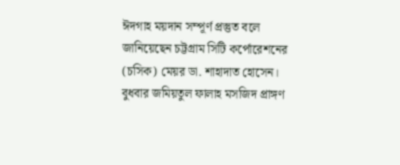ঈদগাহ ময়দান সম্পূর্ণ প্রস্তুত বলে জানিয়েছেন চট্টগ্রাম সিটি কর্পোরেশনের (চসিক) মেয়র ডা. শাহাদাত হোসেন। বুধবার জমিয়তুল ফালাহ মসজিদ প্রাঙ্গণ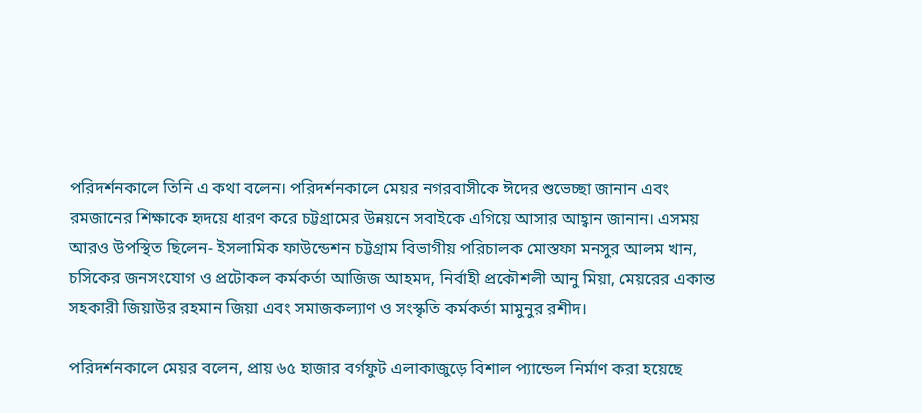পরিদর্শনকালে তিনি এ কথা বলেন। পরিদর্শনকালে মেয়র নগরবাসীকে ঈদের শুভেচ্ছা জানান এবং রমজানের শিক্ষাকে হৃদয়ে ধারণ করে চট্টগ্রামের উন্নয়নে সবাইকে এগিয়ে আসার আহ্বান জানান। এসময় আরও উপস্থিত ছিলেন- ইসলামিক ফাউন্ডেশন চট্টগ্রাম বিভাগীয় পরিচালক মোস্তফা মনসুর আলম খান, চসিকের জনসংযোগ ও প্রটোকল কর্মকর্তা আজিজ আহমদ, নির্বাহী প্রকৌশলী আনু মিয়া, মেয়রের একান্ত সহকারী জিয়াউর রহমান জিয়া এবং সমাজকল্যাণ ও সংস্কৃতি কর্মকর্তা মামুনুর রশীদ।

পরিদর্শনকালে মেয়র বলেন, প্রায় ৬৫ হাজার বর্গফুট এলাকাজুড়ে বিশাল প্যান্ডেল নির্মাণ করা হয়েছে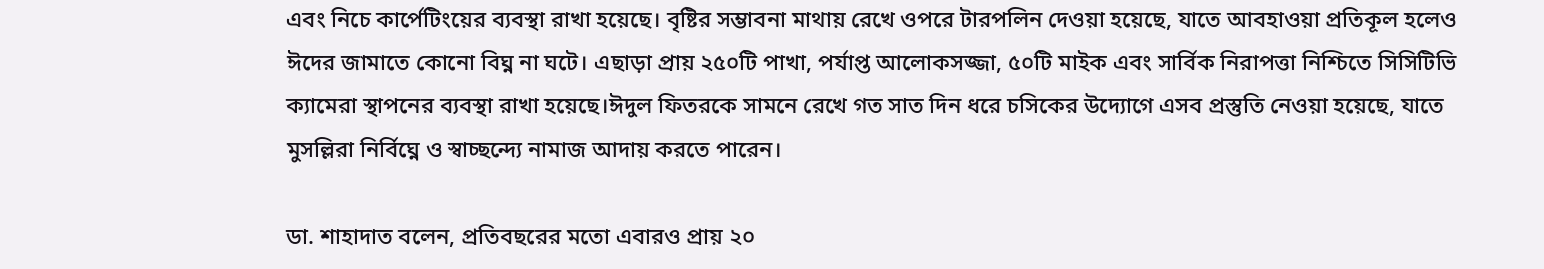এবং নিচে কার্পেটিংয়ের ব্যবস্থা রাখা হয়েছে। বৃষ্টির সম্ভাবনা মাথায় রেখে ওপরে টারপলিন দেওয়া হয়েছে, যাতে আবহাওয়া প্রতিকূল হলেও ঈদের জামাতে কোনো বিঘ্ন না ঘটে। এছাড়া প্রায় ২৫০টি পাখা, পর্যাপ্ত আলোকসজ্জা, ৫০টি মাইক এবং সার্বিক নিরাপত্তা নিশ্চিতে সিসিটিভি ক্যামেরা স্থাপনের ব্যবস্থা রাখা হয়েছে।ঈদুল ফিতরকে সামনে রেখে গত সাত দিন ধরে চসিকের উদ্যোগে এসব প্রস্তুতি নেওয়া হয়েছে, যাতে মুসল্লিরা নির্বিঘ্নে ও স্বাচ্ছন্দ্যে নামাজ আদায় করতে পারেন।

ডা. শাহাদাত বলেন, প্রতিবছরের মতো এবারও প্রায় ২০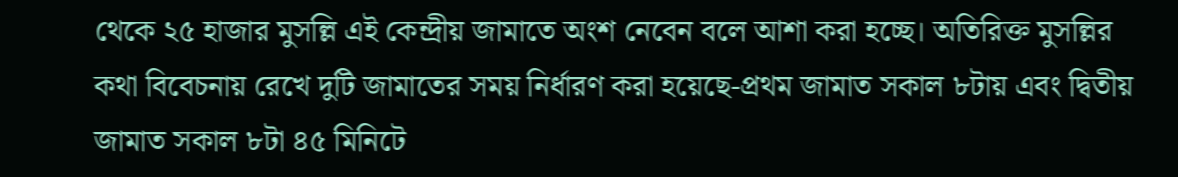থেকে ২৫ হাজার মুসল্লি এই কেন্দ্রীয় জামাতে অংশ নেবেন বলে আশা করা হচ্ছে। অতিরিক্ত মুসল্লির কথা বিবেচনায় রেখে দুটি জামাতের সময় নির্ধারণ করা হয়েছে-প্রথম জামাত সকাল ৮টায় এবং দ্বিতীয় জামাত সকাল ৮টা ৪৫ মিনিটে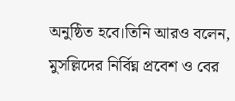অনুষ্ঠিত হবে।তিনি আরও বলেন, মুসল্লিদের নির্বিঘ্ন প্রবেশ ও বের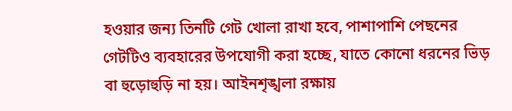হওয়ার জন্য তিনটি গেট খোলা রাখা হবে, পাশাপাশি পেছনের গেটটিও ব্যবহারের উপযোগী করা হচ্ছে, যাতে কোনো ধরনের ভিড় বা হুড়োহুড়ি না হয়। আইনশৃঙ্খলা রক্ষায়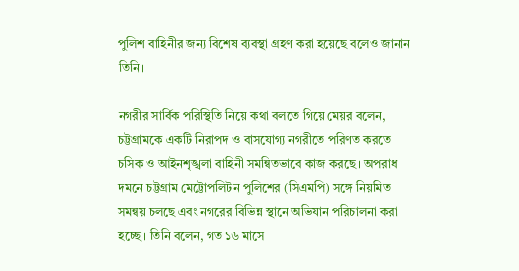পুলিশ বাহিনীর জন্য বিশেষ ব্যবস্থা গ্রহণ করা হয়েছে বলেও জানান তিনি।

নগরীর সার্বিক পরিস্থিতি নিয়ে কথা বলতে গিয়ে মেয়র বলেন, চট্টগ্রামকে একটি নিরাপদ ও বাসযোগ্য নগরীতে পরিণত করতে চসিক ও আইনশৃঙ্খলা বাহিনী সমন্বিতভাবে কাজ করছে। অপরাধ দমনে চট্টগ্রাম মেট্টোপলিটন পুলিশের (সিএমপি) সঙ্গে নিয়মিত সমন্বয় চলছে এবং নগরের বিভিন্ন স্থানে অভিযান পরিচালনা করা হচ্ছে। তিনি বলেন, গত ১৬ মাসে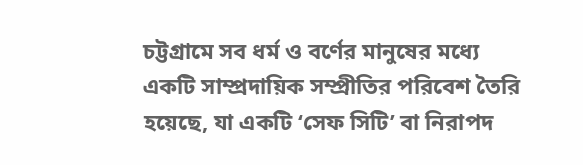চট্টগ্রামে সব ধর্ম ও বর্ণের মানুষের মধ্যে একটি সাম্প্রদায়িক সম্প্রীতির পরিবেশ তৈরি হয়েছে, যা একটি ‘সেফ সিটি’ বা নিরাপদ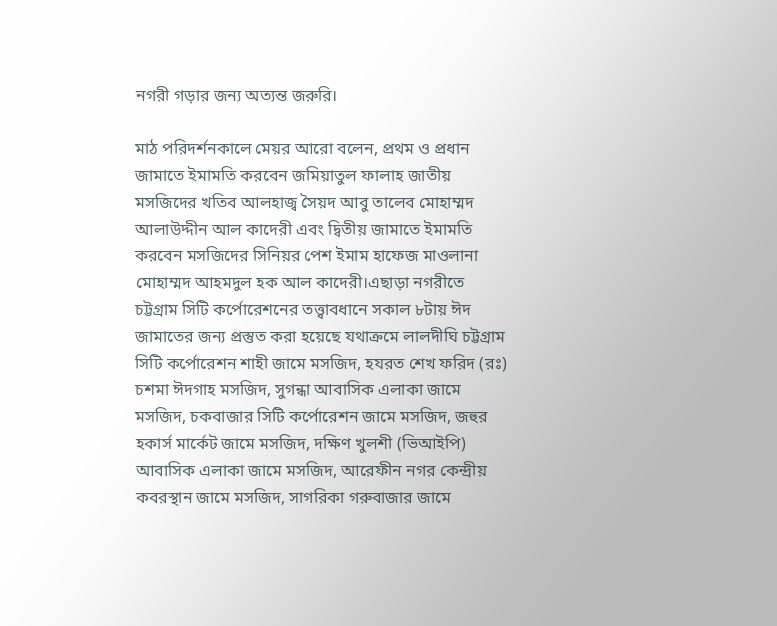নগরী গড়ার জন্য অত্যন্ত জরুরি।

মাঠ পরিদর্শনকালে মেয়র আরো বলেন, প্রথম ও প্রধান জামাতে ইমামতি করবেন জমিয়াতুল ফালাহ জাতীয় মসজিদের খতিব আলহাজ্ব সৈয়দ আবু তালেব মোহাম্মদ আলাউদ্দীন আল কাদেরী এবং দ্বিতীয় জামাতে ইমামতি করবেন মসজিদের সিনিয়র পেশ ইমাম হাফেজ মাওলানা মোহাম্মদ আহমদুল হক আল কাদেরী।এছাড়া নগরীতে চট্টগ্রাম সিটি কর্পোরেশনের তত্ত্বাবধানে সকাল ৮টায় ঈদ জামাতের জন্য প্রস্তুত করা হয়েছে যথাক্রমে লালদীঘি চট্টগ্রাম সিটি কর্পোরেশন শাহী জামে মসজিদ, হযরত শেখ ফরিদ (রঃ) চশমা ঈদগাহ মসজিদ, সুগন্ধা আবাসিক এলাকা জামে মসজিদ, চকবাজার সিটি কর্পোরেশন জামে মসজিদ, জহুর হকার্স মার্কেট জামে মসজিদ, দক্ষিণ খুলশী (ভিআইপি) আবাসিক এলাকা জামে মসজিদ, আরেফীন নগর কেন্দ্রীয় কবরস্থান জামে মসজিদ, সাগরিকা গরুবাজার জামে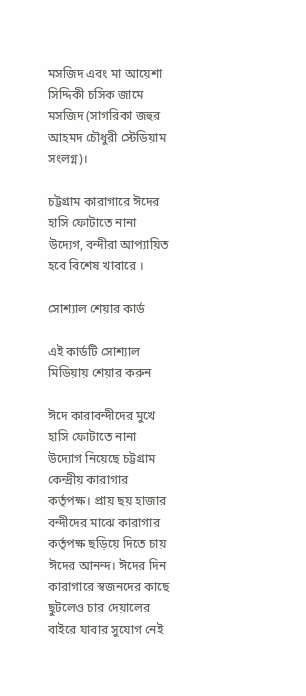মসজিদ এবং মা আয়েশা সিদ্দিকী চসিক জামে মসজিদ (সাগরিকা জহুর আহমদ চৌধুরী স্টেডিয়াম সংলগ্ন)।

চট্টগ্রাম কারাগারে ঈদের হাসি ফোটাতে নানা উদ্যেগ, বন্দীরা আপ্যায়িত হবে বিশেষ খাবারে ।

সোশ্যাল শেয়ার কার্ড

এই কার্ডটি সোশ্যাল মিডিয়ায় শেয়ার করুন

ঈদে কারাবন্দীদের মুখে হাসি ফোটাতে নানা উদ্যোগ নিয়েছে চট্টগ্রাম কেন্দ্রীয় কারাগার কর্তৃপক্ষ। প্রায় ছয় হাজার বন্দীদের মাঝে কারাগার কর্তৃপক্ষ ছড়িয়ে দিতে চায় ঈদের আনন্দ। ঈদের দিন কারাগারে স্বজনদের কাছে ছুটলেও চার দেয়ালের বাইরে যাবার সুযোগ নেই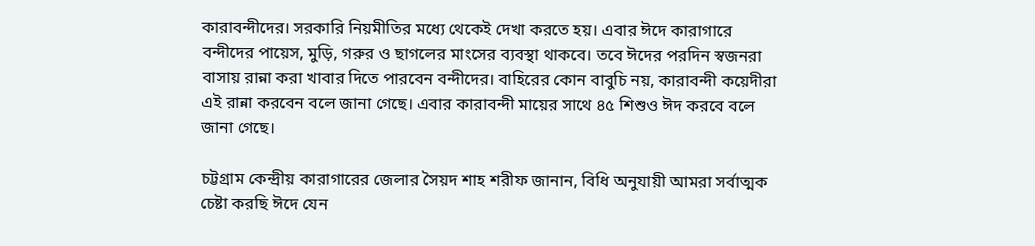কারাবন্দীদের। সরকারি নিয়মীতির মধ্যে থেকেই দেখা করতে হয়। এবার ঈদে কারাগারে বন্দীদের পায়েস, মুড়ি, গরুর ও ছাগলের মাংসের ব্যবস্থা থাকবে। তবে ঈদের পরদিন স্বজনরা বাসায় রান্না করা খাবার দিতে পারবেন বন্দীদের। বাহিরের কোন বাবুচি নয়, কারাবন্দী কয়েদীরা এই রান্না করবেন বলে জানা গেছে। এবার কারাবন্দী মায়ের সাথে ৪৫ শিশুও ঈদ করবে বলে জানা গেছে।

চট্টগ্রাম কেন্দ্রীয় কারাগারের জেলার সৈয়দ শাহ শরীফ জানান, বিধি অনুযায়ী আমরা সর্বাত্মক চেষ্টা করছি ঈদে যেন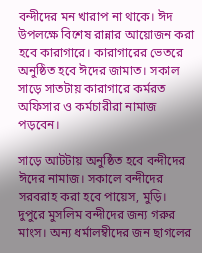বন্দীদের মন খারাপ না থাকে। ঈদ উপলক্ষে বিশেষ রান্নার আয়োজন করা হবে কারাগারে। কারাগারের ভেতরে অনুষ্ঠিত হবে ঈদের জামাত। সকাল সাড়ে সাতটায় কারাগারে কর্মরত অফিসার ও কর্মচারীরা নামাজ পড়বেন।

সাড়ে আটটায় অনুষ্ঠিত হবে বন্দীদের ঈদের নামাজ। সকালে বন্দীদের সরবরাহ করা হবে পায়েস, মুড়ি। দুপুরে মুসলিম বন্দীদের জন্য গরুর মাংস। অন্য ধর্মালম্বীদের জন ছাগলের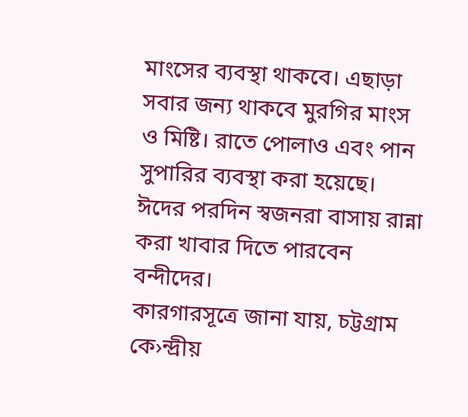মাংসের ব্যবস্থা থাকবে। এছাড়া সবার জন্য থাকবে মুরগির মাংস ও মিষ্টি। রাতে পোলাও এবং পান সুপারির ব্যবস্থা করা হয়েছে। ঈদের পরদিন স্বজনরা বাসায় রান্না করা খাবার দিতে পারবেন বন্দীদের।
কারগারসূত্রে জানা যায়, চট্টগ্রাম কে›ন্দ্রীয়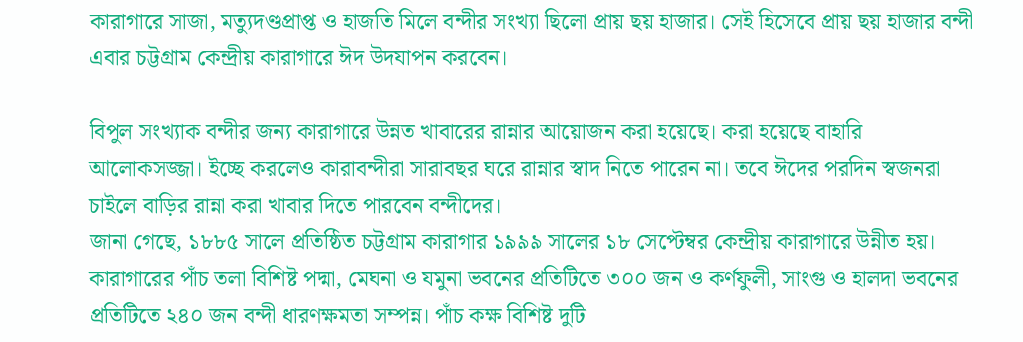কারাগারে সাজা, মত্যুদণ্ডপ্রাপ্ত ও হাজতি মিলে বন্দীর সংখ্যা ছিলো প্রায় ছয় হাজার। সেই হিসেবে প্রায় ছয় হাজার বন্দী এবার চট্টগ্রাম কেন্দ্রীয় কারাগারে ঈদ উদযাপন করবেন।

বিপুল সংখ্যাক বন্দীর জন্য কারাগারে উন্নত খাবারের রান্নার আয়োজন করা হয়েছে। করা হয়েছে বাহারি আলোকসজ্জা। ইচ্ছে করলেও কারাবন্দীরা সারাবছর ঘরে রান্নার স্বাদ নিতে পারেন না। তবে ঈদের পরদিন স্বজনরা চাইলে বাড়ির রান্না করা খাবার দিতে পারবেন বন্দীদের।
জানা গেছে, ১৮৮৫ সালে প্রতিষ্ঠিত চট্টগ্রাম কারাগার ১৯৯৯ সালের ১৮ সেপ্টেম্বর কেন্দ্রীয় কারাগারে উন্নীত হয়। কারাগারের পাঁচ তলা বিশিষ্ট পদ্মা, মেঘনা ও যমুনা ভবনের প্রতিটিতে ৩০০ জন ও কর্ণফুলী, সাংগু ও হালদা ভবনের প্রতিটিতে ২৪০ জন বন্দী ধারণক্ষমতা সম্পন্ন। পাঁচ কক্ষ বিশিষ্ট দুটি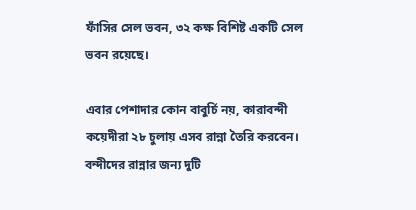ফাঁসির সেল ভবন, ৩২ কক্ষ বিশিষ্ট একটি সেল ভবন রয়েছে।

এবার পেশাদার কোন বাবুর্চি নয়, কারাবন্দী কয়েদীরা ২৮ চুলায় এসব রান্না তৈরি করবেন। বন্দীদের রান্নার জন্য দুটি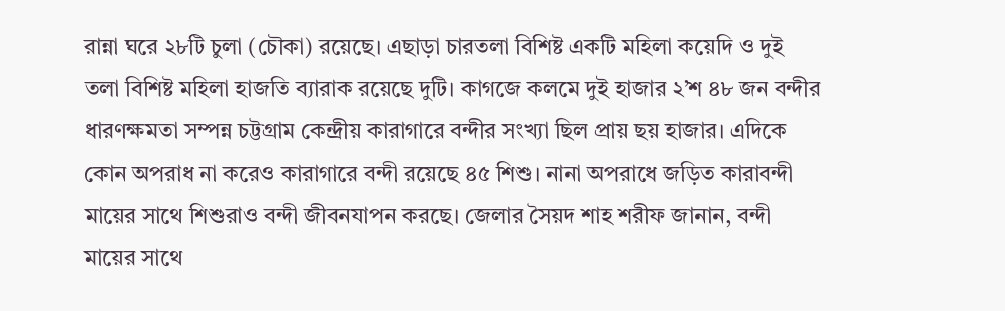রান্না ঘরে ২৮টি চুলা (চৌকা) রয়েছে। এছাড়া চারতলা বিশিষ্ট একটি মহিলা কয়েদি ও দুই তলা বিশিষ্ট মহিলা হাজতি ব্যারাক রয়েছে দুটি। কাগজে কলমে দুই হাজার ২’শ ৪৮ জন বন্দীর ধারণক্ষমতা সম্পন্ন চট্টগ্রাম কেন্দ্রীয় কারাগারে বন্দীর সংখ্যা ছিল প্রায় ছয় হাজার। এদিকে কোন অপরাধ না করেও কারাগারে বন্দী রয়েছে ৪৫ শিশু। নানা অপরাধে জড়িত কারাবন্দী মায়ের সাথে শিশুরাও বন্দী জীবনযাপন করছে। জেলার সৈয়দ শাহ শরীফ জানান, বন্দী মায়ের সাথে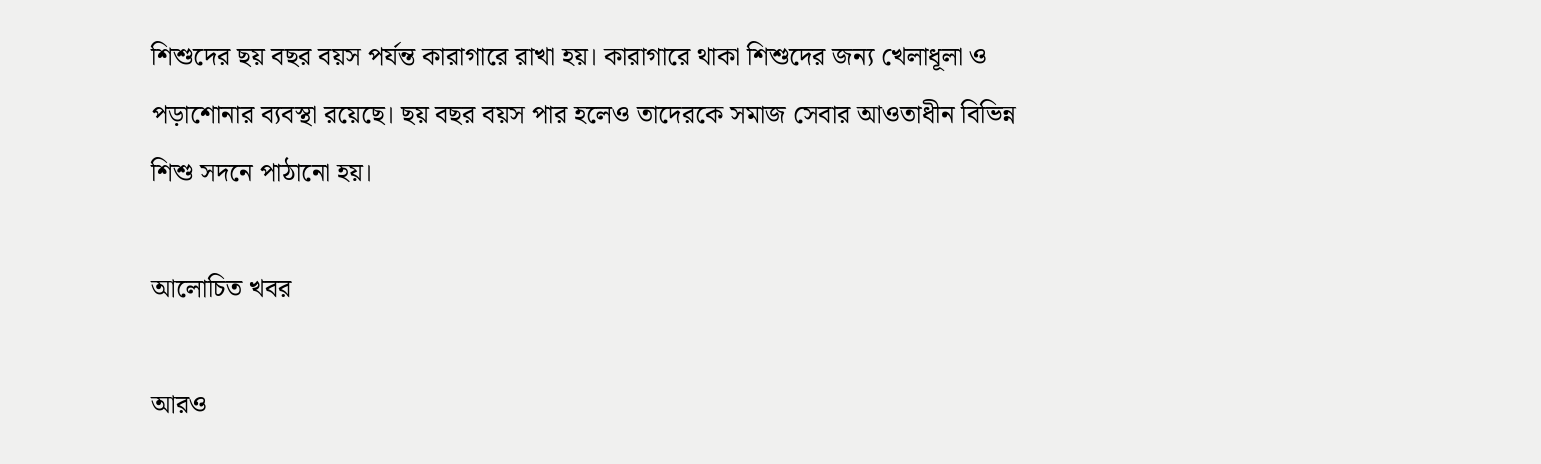শিশুদের ছয় বছর বয়স পর্যন্ত কারাগারে রাখা হয়। কারাগারে থাকা শিশুদের জন্য খেলাধূলা ও পড়াশোনার ব্যবস্থা রয়েছে। ছয় বছর বয়স পার হলেও তাদেরকে সমাজ সেবার আওতাধীন বিভিন্ন শিশু সদনে পাঠানো হয়।

আলোচিত খবর

আরও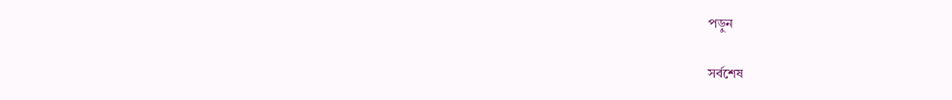পড়ুন

সর্বশেষ